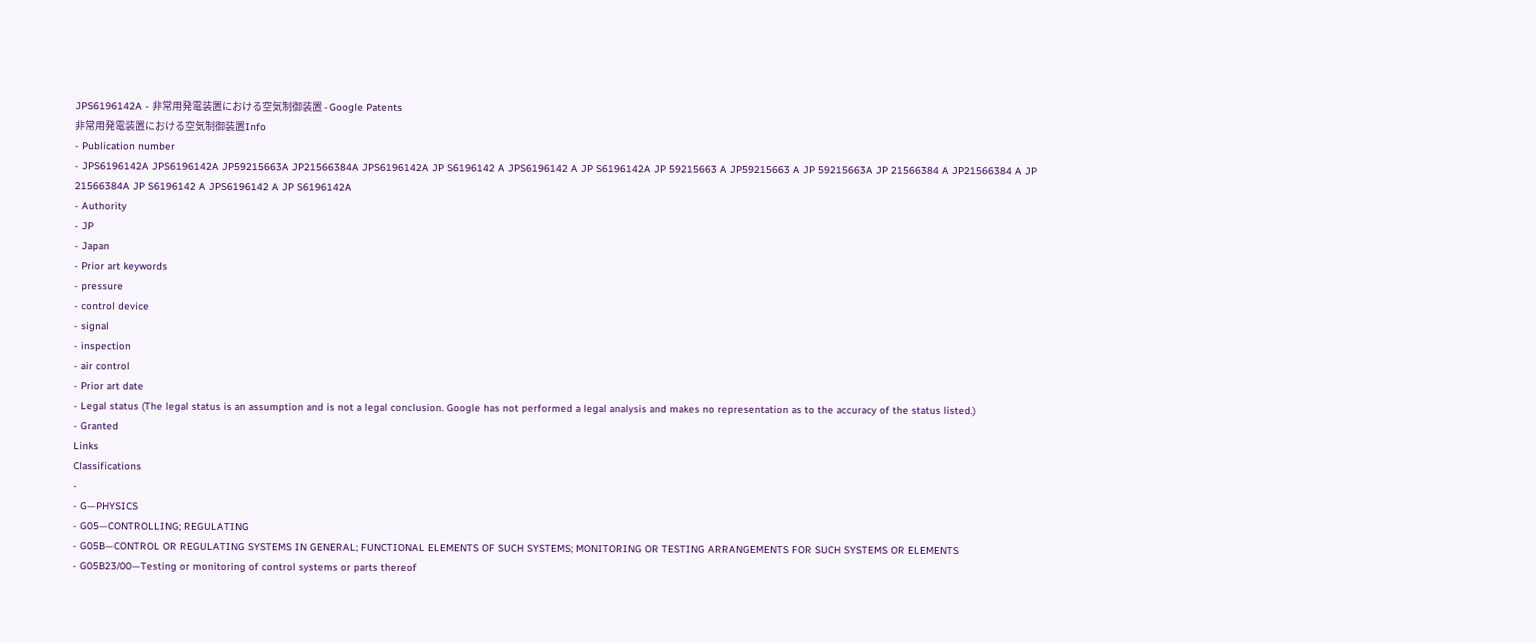JPS6196142A - 非常用発電装置における空気制御装置 - Google Patents
非常用発電装置における空気制御装置Info
- Publication number
- JPS6196142A JPS6196142A JP59215663A JP21566384A JPS6196142A JP S6196142 A JPS6196142 A JP S6196142A JP 59215663 A JP59215663 A JP 59215663A JP 21566384 A JP21566384 A JP 21566384A JP S6196142 A JPS6196142 A JP S6196142A
- Authority
- JP
- Japan
- Prior art keywords
- pressure
- control device
- signal
- inspection
- air control
- Prior art date
- Legal status (The legal status is an assumption and is not a legal conclusion. Google has not performed a legal analysis and makes no representation as to the accuracy of the status listed.)
- Granted
Links
Classifications
-
- G—PHYSICS
- G05—CONTROLLING; REGULATING
- G05B—CONTROL OR REGULATING SYSTEMS IN GENERAL; FUNCTIONAL ELEMENTS OF SUCH SYSTEMS; MONITORING OR TESTING ARRANGEMENTS FOR SUCH SYSTEMS OR ELEMENTS
- G05B23/00—Testing or monitoring of control systems or parts thereof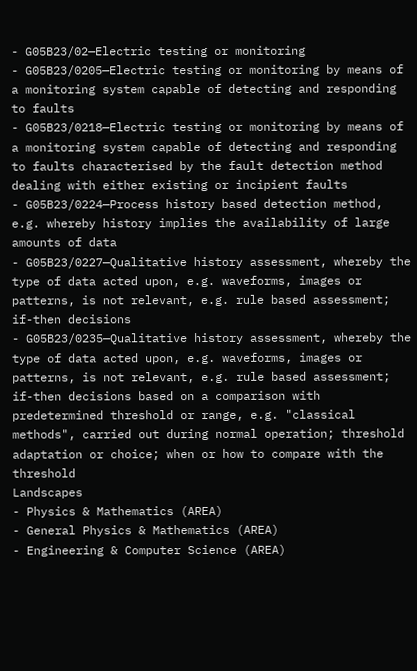- G05B23/02—Electric testing or monitoring
- G05B23/0205—Electric testing or monitoring by means of a monitoring system capable of detecting and responding to faults
- G05B23/0218—Electric testing or monitoring by means of a monitoring system capable of detecting and responding to faults characterised by the fault detection method dealing with either existing or incipient faults
- G05B23/0224—Process history based detection method, e.g. whereby history implies the availability of large amounts of data
- G05B23/0227—Qualitative history assessment, whereby the type of data acted upon, e.g. waveforms, images or patterns, is not relevant, e.g. rule based assessment; if-then decisions
- G05B23/0235—Qualitative history assessment, whereby the type of data acted upon, e.g. waveforms, images or patterns, is not relevant, e.g. rule based assessment; if-then decisions based on a comparison with predetermined threshold or range, e.g. "classical methods", carried out during normal operation; threshold adaptation or choice; when or how to compare with the threshold
Landscapes
- Physics & Mathematics (AREA)
- General Physics & Mathematics (AREA)
- Engineering & Computer Science (AREA)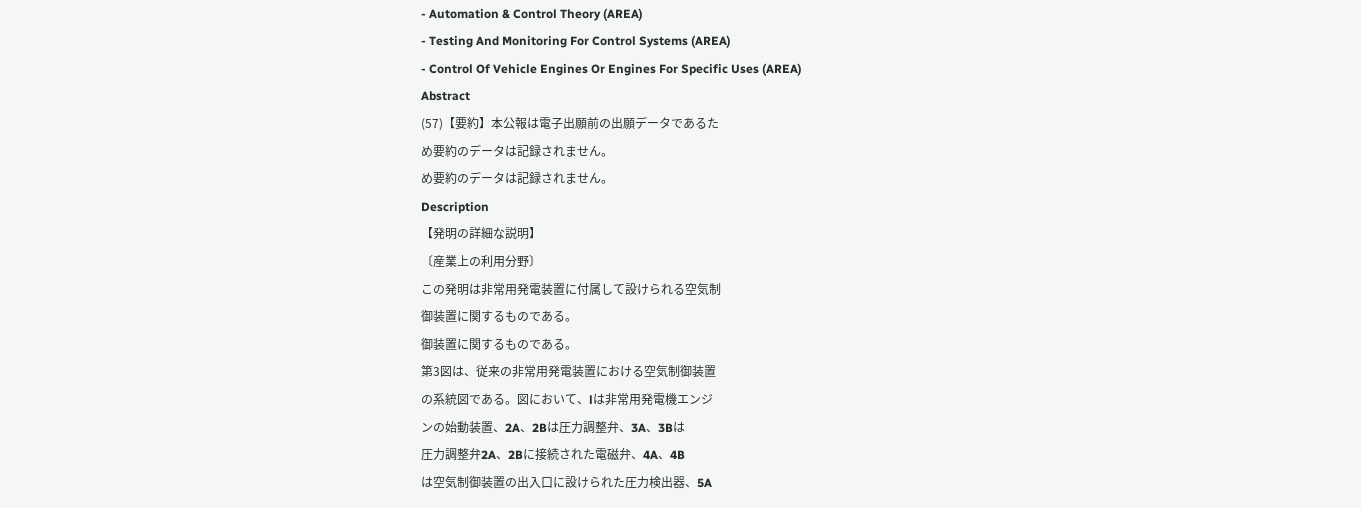- Automation & Control Theory (AREA)
- Testing And Monitoring For Control Systems (AREA)
- Control Of Vehicle Engines Or Engines For Specific Uses (AREA)
Abstract
(57)【要約】本公報は電子出願前の出願データであるた
め要約のデータは記録されません。
め要約のデータは記録されません。
Description
【発明の詳細な説明】
〔産業上の利用分野〕
この発明は非常用発電装置に付属して設けられる空気制
御装置に関するものである。
御装置に関するものである。
第3図は、従来の非常用発電装置における空気制御装置
の系統図である。図において、lは非常用発電機エンジ
ンの始動装置、2A、2Bは圧力調整弁、3A、3Bは
圧力調整弁2A、2Bに接続された電磁弁、4A、4B
は空気制御装置の出入口に設けられた圧力検出器、5A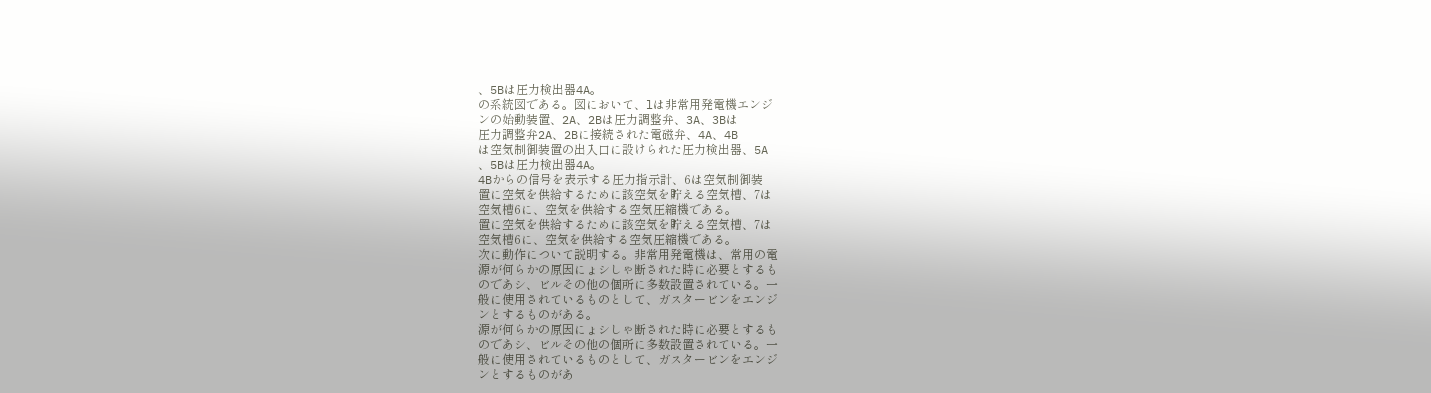、5Bは圧力検出器4A。
の系統図である。図において、lは非常用発電機エンジ
ンの始動装置、2A、2Bは圧力調整弁、3A、3Bは
圧力調整弁2A、2Bに接続された電磁弁、4A、4B
は空気制御装置の出入口に設けられた圧力検出器、5A
、5Bは圧力検出器4A。
4Bからの信号を表示する圧力指示計、6は空気制御装
置に空気を供給するために該空気を貯える空気槽、7は
空気槽6に、空気を供給する空気圧縮機である。
置に空気を供給するために該空気を貯える空気槽、7は
空気槽6に、空気を供給する空気圧縮機である。
次に動作について説明する。非常用発電機は、常用の電
源が何らかの原因にょシしゃ断された時に必要とするも
のであシ、ビルその他の個所に多数設置されている。一
般に使用されているものとして、ガスタービンをエンジ
ンとするものがある。
源が何らかの原因にょシしゃ断された時に必要とするも
のであシ、ビルその他の個所に多数設置されている。一
般に使用されているものとして、ガスタービンをエンジ
ンとするものがあ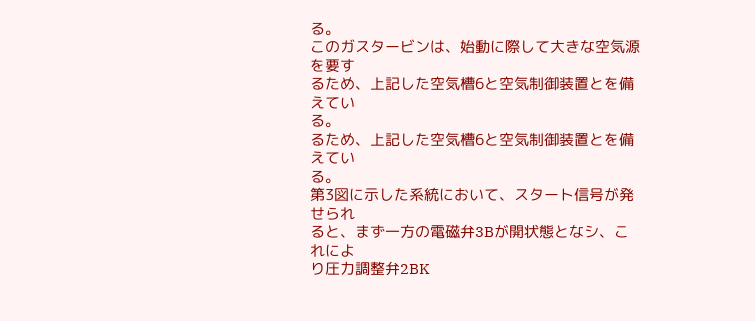る。
このガスタービンは、始動に際して大きな空気源を要す
るため、上記した空気槽6と空気制御装置とを備えてい
る。
るため、上記した空気槽6と空気制御装置とを備えてい
る。
第3図に示した系統において、スタート信号が発せられ
ると、まず一方の電磁弁3Bが開状態となシ、これによ
り圧力調整弁2BK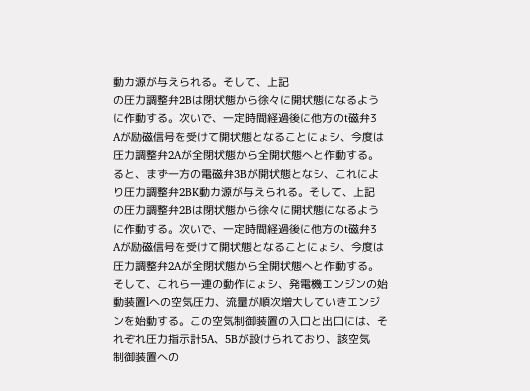動カ源が与えられる。そして、上記
の圧力調整弁2Bは閉状態から徐々に開状態になるよう
に作動する。次いで、一定時間経過後に他方のt磁弁3
Aが励磁信号を受けて開状態となることにょシ、今度は
圧力調整弁2Aが全閉状態から全開状態へと作動する。
ると、まず一方の電磁弁3Bが開状態となシ、これによ
り圧力調整弁2BK動カ源が与えられる。そして、上記
の圧力調整弁2Bは閉状態から徐々に開状態になるよう
に作動する。次いで、一定時間経過後に他方のt磁弁3
Aが励磁信号を受けて開状態となることにょシ、今度は
圧力調整弁2Aが全閉状態から全開状態へと作動する。
そして、これら一連の動作にょシ、発電機エンジンの始
動装置lへの空気圧力、流量が順次増大していきエンジ
ンを始動する。この空気制御装置の入口と出口には、そ
れぞれ圧力指示計5A、5Bが設けられており、該空気
制御装置への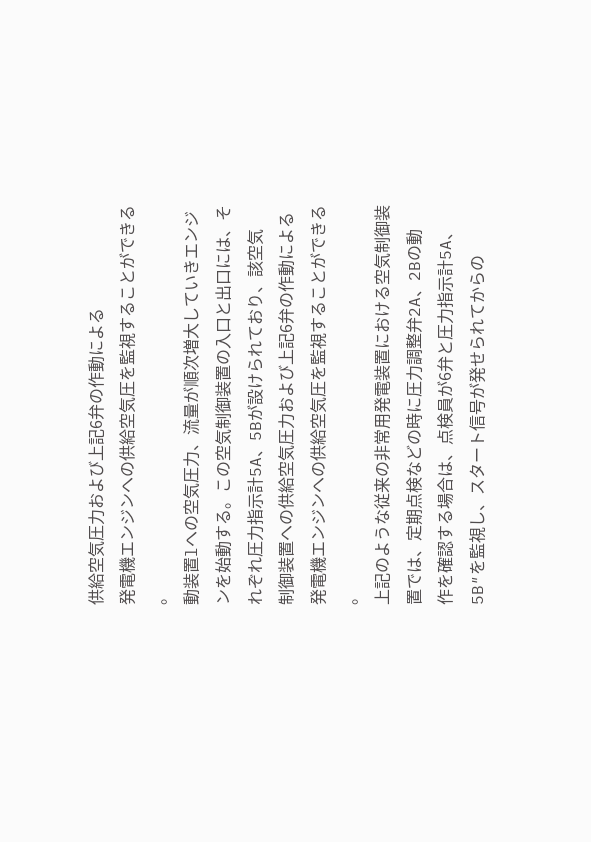供給空気圧力および上記6弁の作動による
発電機エンジンへの供給空気圧を監視することができる
。
動装置lへの空気圧力、流量が順次増大していきエンジ
ンを始動する。この空気制御装置の入口と出口には、そ
れぞれ圧力指示計5A、5Bが設けられており、該空気
制御装置への供給空気圧力および上記6弁の作動による
発電機エンジンへの供給空気圧を監視することができる
。
上記のような従来の非常用発電装置における空気制御装
置では、定期点検などの時に圧力調整弁2A、2Bの動
作を確認する場合は、点検員が6弁と圧力指示計5A、
5B″を監視し、スタート信号が発せられてからの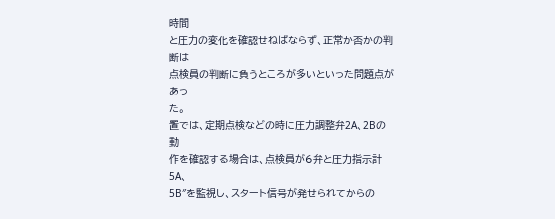時間
と圧力の変化を確認せねばならず、正常か否かの判断は
点検員の判断に負うところが多いといった問題点があっ
た。
置では、定期点検などの時に圧力調整弁2A、2Bの動
作を確認する場合は、点検員が6弁と圧力指示計5A、
5B″を監視し、スタート信号が発せられてからの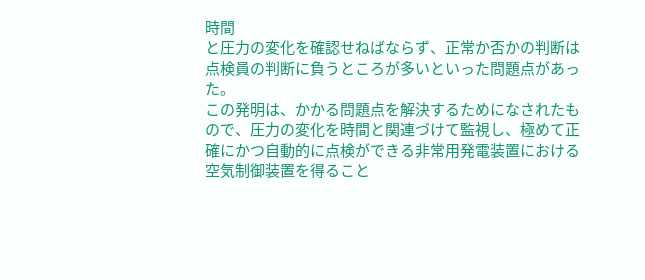時間
と圧力の変化を確認せねばならず、正常か否かの判断は
点検員の判断に負うところが多いといった問題点があっ
た。
この発明は、かかる問題点を解決するためになされたも
ので、圧力の変化を時間と関連づけて監視し、極めて正
確にかつ自動的に点検ができる非常用発電装置における
空気制御装置を得ること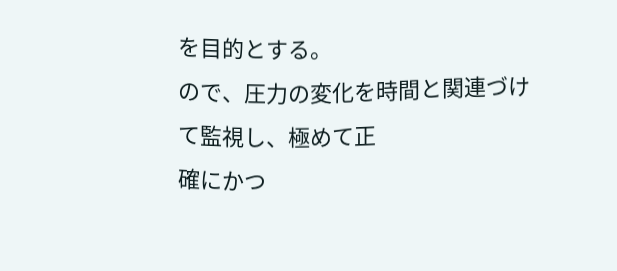を目的とする。
ので、圧力の変化を時間と関連づけて監視し、極めて正
確にかつ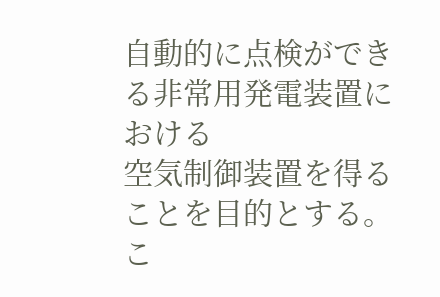自動的に点検ができる非常用発電装置における
空気制御装置を得ることを目的とする。
こ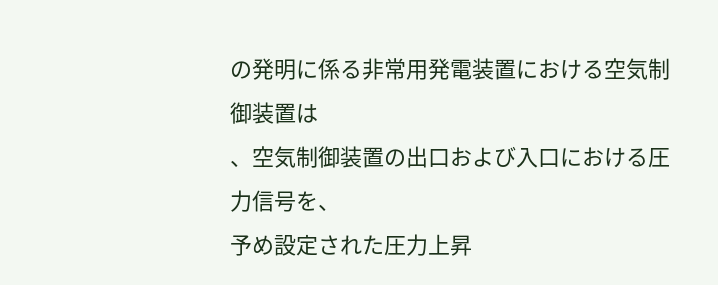の発明に係る非常用発電装置における空気制御装置は
、空気制御装置の出口および入口における圧力信号を、
予め設定された圧力上昇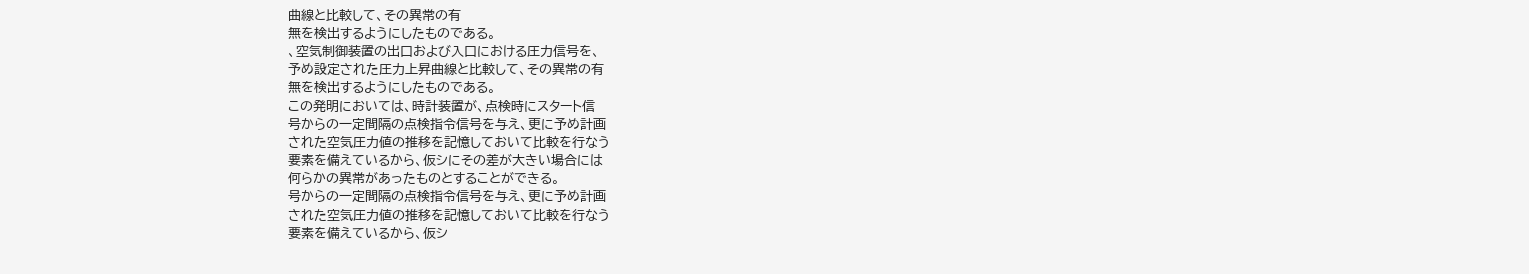曲線と比較して、その異常の有
無を検出するようにしたものである。
、空気制御装置の出口および入口における圧力信号を、
予め設定された圧力上昇曲線と比較して、その異常の有
無を検出するようにしたものである。
この発明においては、時計装置が、点検時にスタート信
号からの一定間隔の点検指令信号を与え、更に予め計画
された空気圧力値の推移を記憶しておいて比較を行なう
要素を備えているから、仮シにその差が大きい場合には
何らかの異常があったものとすることができる。
号からの一定間隔の点検指令信号を与え、更に予め計画
された空気圧力値の推移を記憶しておいて比較を行なう
要素を備えているから、仮シ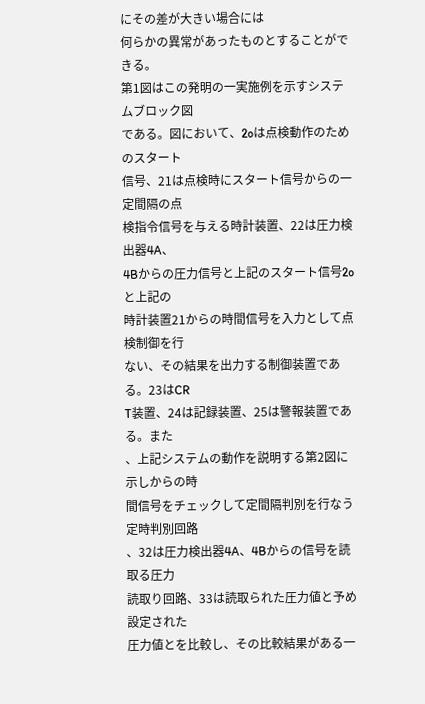にその差が大きい場合には
何らかの異常があったものとすることができる。
第1図はこの発明の一実施例を示すシステムブロック図
である。図において、2oは点検動作のためのスタート
信号、21は点検時にスタート信号からの一定間隔の点
検指令信号を与える時計装置、22は圧力検出器4A、
4Bからの圧力信号と上記のスタート信号2oと上記の
時計装置21からの時間信号を入力として点検制御を行
ない、その結果を出力する制御装置である。23はCR
T装置、24は記録装置、25は警報装置である。また
、上記システムの動作を説明する第2図に示しからの時
間信号をチェックして定間隔判別を行なう定時判別回路
、32は圧力検出器4A、4Bからの信号を読取る圧力
読取り回路、33は読取られた圧力値と予め設定された
圧力値とを比較し、その比較結果がある一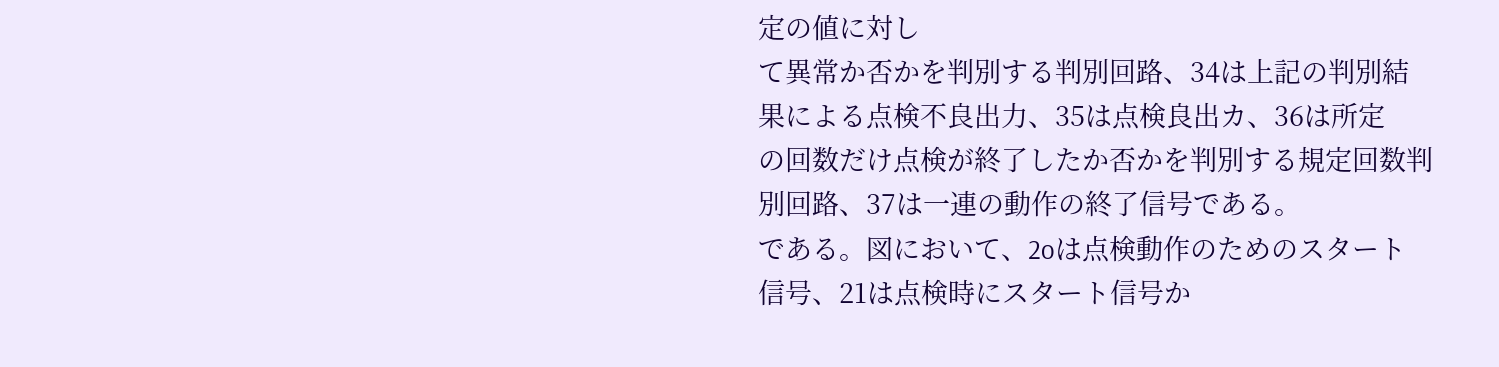定の値に対し
て異常か否かを判別する判別回路、34は上記の判別結
果による点検不良出力、35は点検良出カ、36は所定
の回数だけ点検が終了したか否かを判別する規定回数判
別回路、37は一連の動作の終了信号である。
である。図において、2oは点検動作のためのスタート
信号、21は点検時にスタート信号か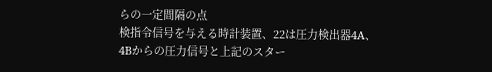らの一定間隔の点
検指令信号を与える時計装置、22は圧力検出器4A、
4Bからの圧力信号と上記のスター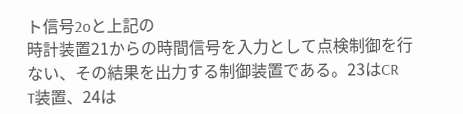ト信号2oと上記の
時計装置21からの時間信号を入力として点検制御を行
ない、その結果を出力する制御装置である。23はCR
T装置、24は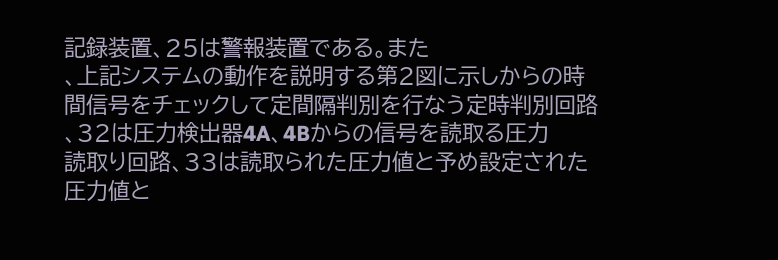記録装置、25は警報装置である。また
、上記システムの動作を説明する第2図に示しからの時
間信号をチェックして定間隔判別を行なう定時判別回路
、32は圧力検出器4A、4Bからの信号を読取る圧力
読取り回路、33は読取られた圧力値と予め設定された
圧力値と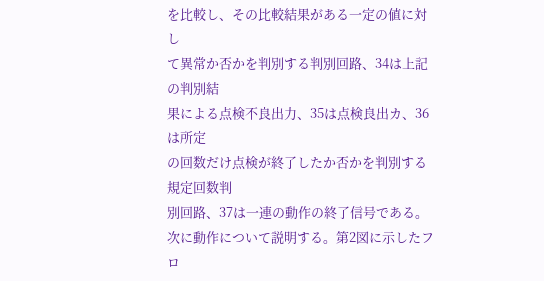を比較し、その比較結果がある一定の値に対し
て異常か否かを判別する判別回路、34は上記の判別結
果による点検不良出力、35は点検良出カ、36は所定
の回数だけ点検が終了したか否かを判別する規定回数判
別回路、37は一連の動作の終了信号である。
次に動作について説明する。第2図に示したフロ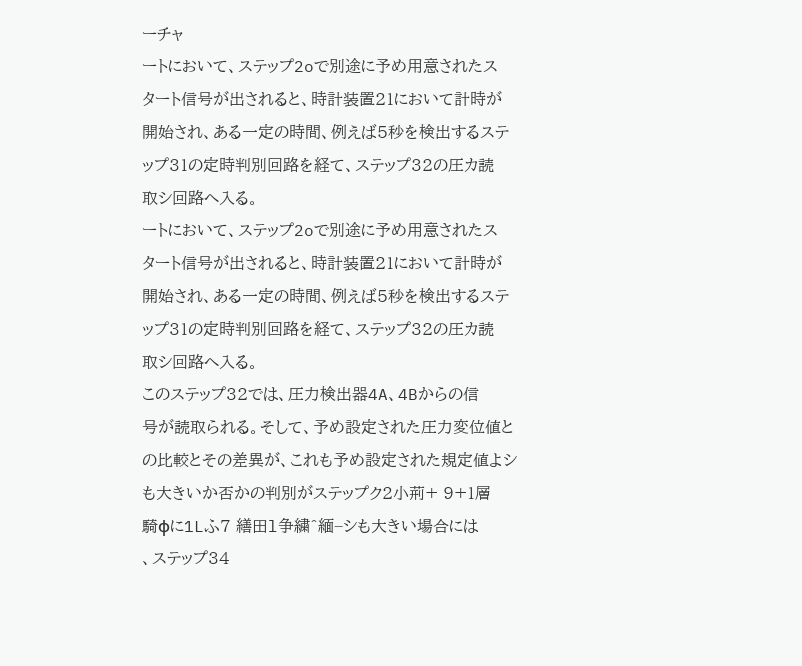ーチャ
ートにおいて、ステップ2oで別途に予め用意されたス
タート信号が出されると、時計装置21において計時が
開始され、ある一定の時間、例えば5秒を検出するステ
ップ31の定時判別回路を経て、ステップ32の圧カ読
取シ回路へ入る。
ートにおいて、ステップ2oで別途に予め用意されたス
タート信号が出されると、時計装置21において計時が
開始され、ある一定の時間、例えば5秒を検出するステ
ップ31の定時判別回路を経て、ステップ32の圧カ読
取シ回路へ入る。
このステップ32では、圧力検出器4A、4Bからの信
号が読取られる。そして、予め設定された圧力変位値と
の比較とその差異が、これも予め設定された規定値よシ
も大きいか否かの判別がステップク2小荊+ 9+1層
騎φに1Lふ7 繕田l争繍^緬−シも大きい場合には
、ステップ34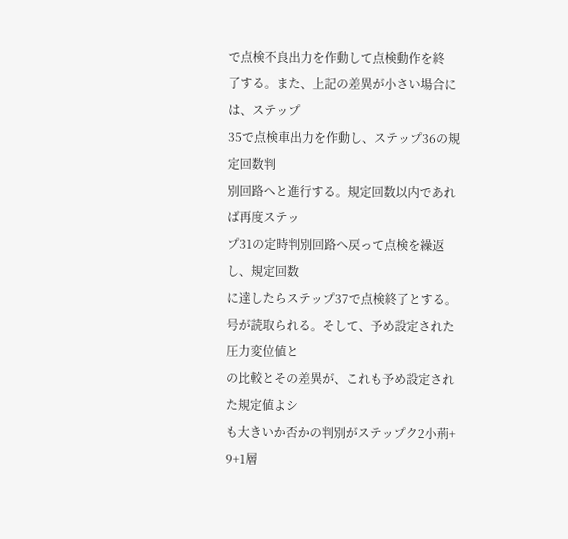で点検不良出力を作動して点検動作を終
了する。また、上記の差異が小さい場合には、ステップ
35で点検車出力を作動し、ステップ36の規定回数判
別回路へと進行する。規定回数以内であれば再度ステッ
プ31の定時判別回路へ戻って点検を繰返し、規定回数
に達したらステップ37で点検終了とする。
号が読取られる。そして、予め設定された圧力変位値と
の比較とその差異が、これも予め設定された規定値よシ
も大きいか否かの判別がステップク2小荊+ 9+1層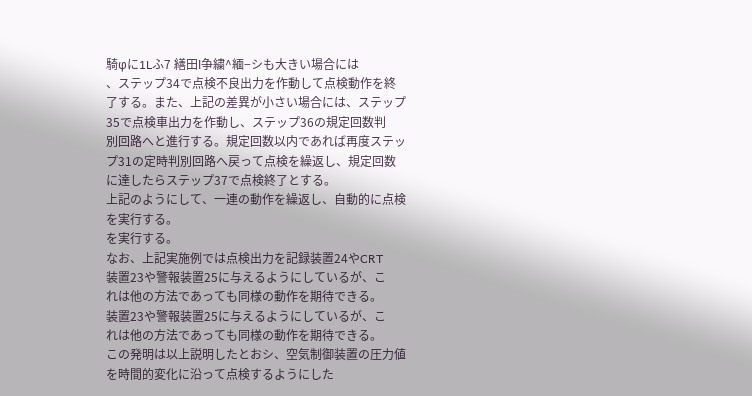騎φに1Lふ7 繕田l争繍^緬−シも大きい場合には
、ステップ34で点検不良出力を作動して点検動作を終
了する。また、上記の差異が小さい場合には、ステップ
35で点検車出力を作動し、ステップ36の規定回数判
別回路へと進行する。規定回数以内であれば再度ステッ
プ31の定時判別回路へ戻って点検を繰返し、規定回数
に達したらステップ37で点検終了とする。
上記のようにして、一連の動作を繰返し、自動的に点検
を実行する。
を実行する。
なお、上記実施例では点検出力を記録装置24やCRT
装置23や警報装置25に与えるようにしているが、こ
れは他の方法であっても同様の動作を期待できる。
装置23や警報装置25に与えるようにしているが、こ
れは他の方法であっても同様の動作を期待できる。
この発明は以上説明したとおシ、空気制御装置の圧力値
を時間的変化に沿って点検するようにした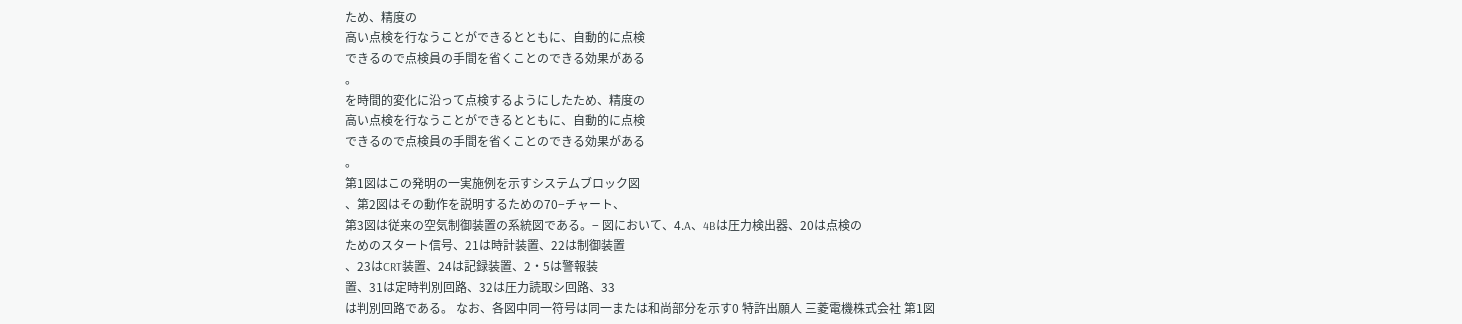ため、精度の
高い点検を行なうことができるとともに、自動的に点検
できるので点検員の手間を省くことのできる効果がある
。
を時間的変化に沿って点検するようにしたため、精度の
高い点検を行なうことができるとともに、自動的に点検
できるので点検員の手間を省くことのできる効果がある
。
第1図はこの発明の一実施例を示すシステムブロック図
、第2図はその動作を説明するための70−チャート、
第3図は従来の空気制御装置の系統図である。− 図において、4.A、4Bは圧力検出器、20は点検の
ためのスタート信号、21は時計装置、22は制御装置
、23はCRT装置、24は記録装置、2・5は警報装
置、31は定時判別回路、32は圧力読取シ回路、33
は判別回路である。 なお、各図中同一符号は同一または和尚部分を示す0 特許出願人 三菱電機株式会社 第1図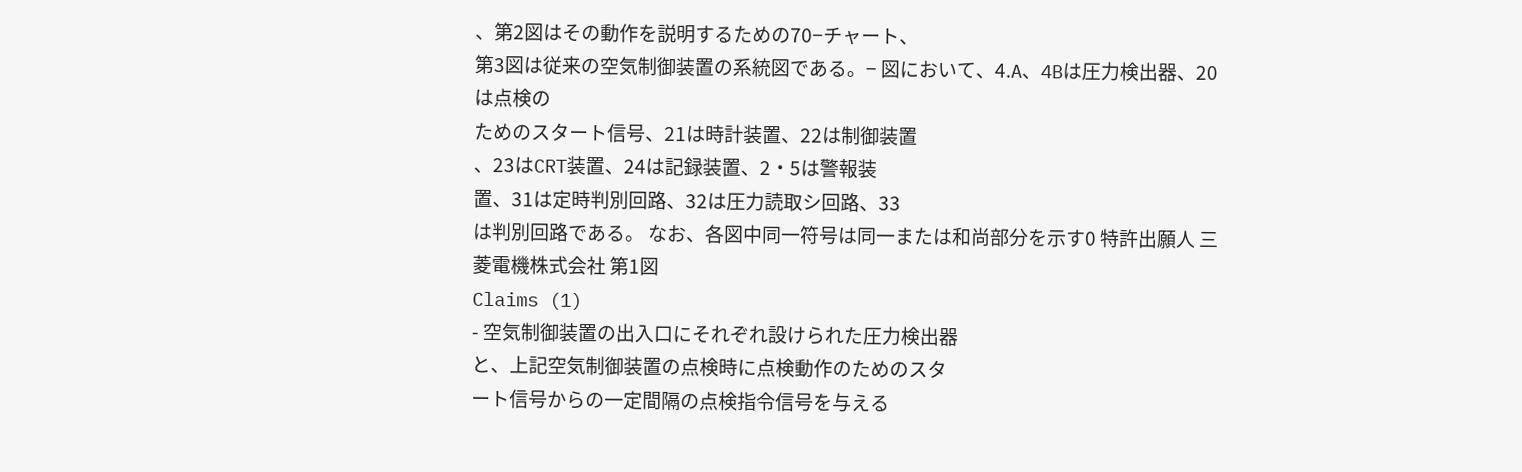、第2図はその動作を説明するための70−チャート、
第3図は従来の空気制御装置の系統図である。− 図において、4.A、4Bは圧力検出器、20は点検の
ためのスタート信号、21は時計装置、22は制御装置
、23はCRT装置、24は記録装置、2・5は警報装
置、31は定時判別回路、32は圧力読取シ回路、33
は判別回路である。 なお、各図中同一符号は同一または和尚部分を示す0 特許出願人 三菱電機株式会社 第1図
Claims (1)
- 空気制御装置の出入口にそれぞれ設けられた圧力検出器
と、上記空気制御装置の点検時に点検動作のためのスタ
ート信号からの一定間隔の点検指令信号を与える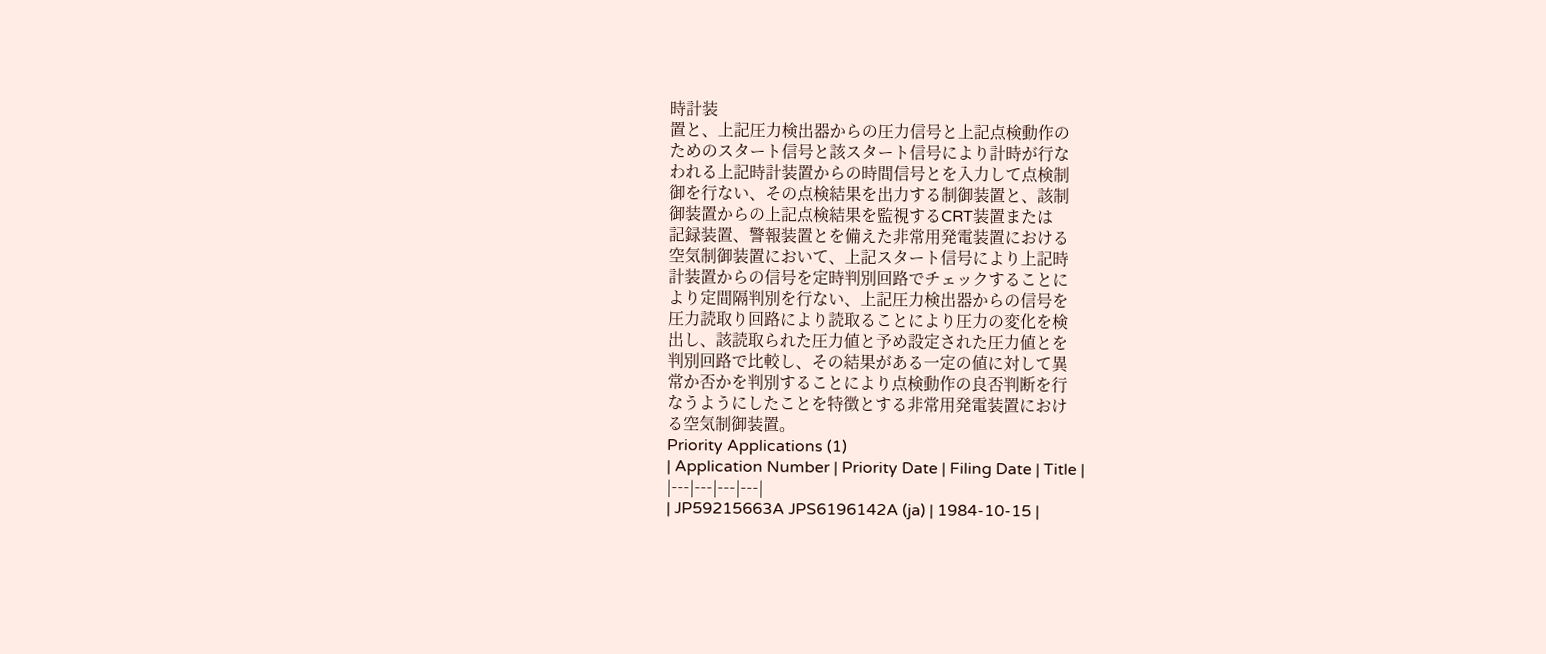時計装
置と、上記圧力検出器からの圧力信号と上記点検動作の
ためのスタート信号と該スタート信号により計時が行な
われる上記時計装置からの時間信号とを入力して点検制
御を行ない、その点検結果を出力する制御装置と、該制
御装置からの上記点検結果を監視するCRT装置または
記録装置、警報装置とを備えた非常用発電装置における
空気制御装置において、上記スタート信号により上記時
計装置からの信号を定時判別回路でチェックすることに
より定間隔判別を行ない、上記圧力検出器からの信号を
圧力読取り回路により読取ることにより圧力の変化を検
出し、該読取られた圧力値と予め設定された圧力値とを
判別回路で比較し、その結果がある一定の値に対して異
常か否かを判別することにより点検動作の良否判断を行
なうようにしたことを特徴とする非常用発電装置におけ
る空気制御装置。
Priority Applications (1)
| Application Number | Priority Date | Filing Date | Title |
|---|---|---|---|
| JP59215663A JPS6196142A (ja) | 1984-10-15 |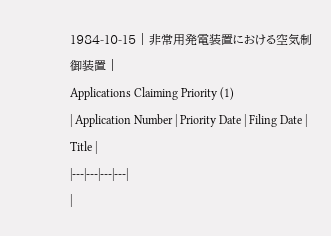1984-10-15 | 非常用発電装置における空気制御装置 |
Applications Claiming Priority (1)
| Application Number | Priority Date | Filing Date | Title |
|---|---|---|---|
|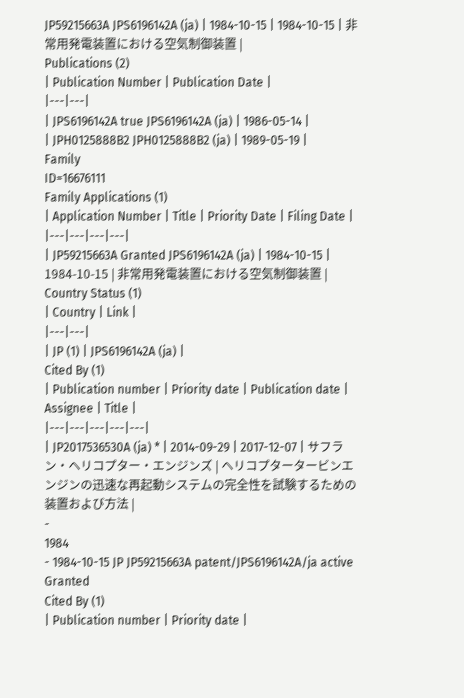JP59215663A JPS6196142A (ja) | 1984-10-15 | 1984-10-15 | 非常用発電装置における空気制御装置 |
Publications (2)
| Publication Number | Publication Date |
|---|---|
| JPS6196142A true JPS6196142A (ja) | 1986-05-14 |
| JPH0125888B2 JPH0125888B2 (ja) | 1989-05-19 |
Family
ID=16676111
Family Applications (1)
| Application Number | Title | Priority Date | Filing Date |
|---|---|---|---|
| JP59215663A Granted JPS6196142A (ja) | 1984-10-15 | 1984-10-15 | 非常用発電装置における空気制御装置 |
Country Status (1)
| Country | Link |
|---|---|
| JP (1) | JPS6196142A (ja) |
Cited By (1)
| Publication number | Priority date | Publication date | Assignee | Title |
|---|---|---|---|---|
| JP2017536530A (ja) * | 2014-09-29 | 2017-12-07 | サフラン・ヘリコプター・エンジンズ | ヘリコプタータービンエンジンの迅速な再起動システムの完全性を試験するための装置および方法 |
-
1984
- 1984-10-15 JP JP59215663A patent/JPS6196142A/ja active Granted
Cited By (1)
| Publication number | Priority date |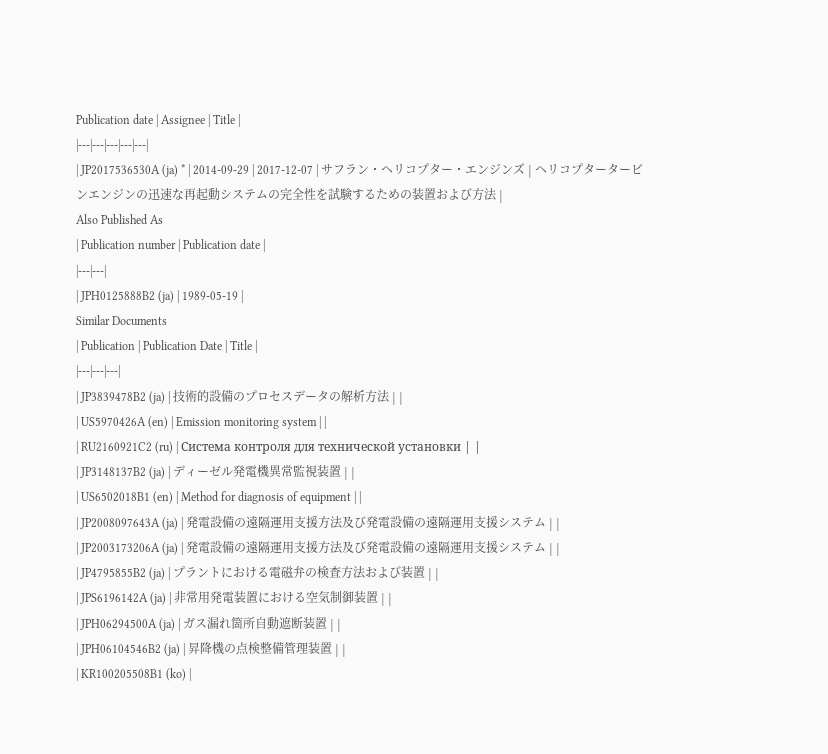Publication date | Assignee | Title |
|---|---|---|---|---|
| JP2017536530A (ja) * | 2014-09-29 | 2017-12-07 | サフラン・ヘリコプター・エンジンズ | ヘリコプタータービンエンジンの迅速な再起動システムの完全性を試験するための装置および方法 |
Also Published As
| Publication number | Publication date |
|---|---|
| JPH0125888B2 (ja) | 1989-05-19 |
Similar Documents
| Publication | Publication Date | Title |
|---|---|---|
| JP3839478B2 (ja) | 技術的設備のプロセスデータの解析方法 | |
| US5970426A (en) | Emission monitoring system | |
| RU2160921C2 (ru) | Система контроля для технической установки | |
| JP3148137B2 (ja) | ディーゼル発電機異常監視装置 | |
| US6502018B1 (en) | Method for diagnosis of equipment | |
| JP2008097643A (ja) | 発電設備の遠隔運用支援方法及び発電設備の遠隔運用支援システム | |
| JP2003173206A (ja) | 発電設備の遠隔運用支援方法及び発電設備の遠隔運用支援システム | |
| JP4795855B2 (ja) | プラントにおける電磁弁の検査方法および装置 | |
| JPS6196142A (ja) | 非常用発電装置における空気制御装置 | |
| JPH06294500A (ja) | ガス漏れ箇所自動遮断装置 | |
| JPH06104546B2 (ja) | 昇降機の点検整備管理装置 | |
| KR100205508B1 (ko) |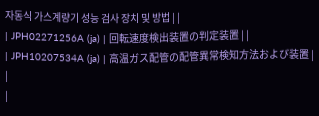자동식 가스계량기 성능 검사 장치 및 방법 | |
| JPH02271256A (ja) | 回転速度検出装置の判定装置 | |
| JPH10207534A (ja) | 高温ガス配管の配管異常検知方法および装置 | |
|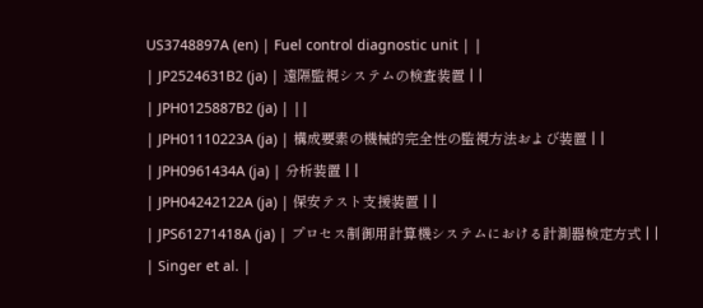US3748897A (en) | Fuel control diagnostic unit | |
| JP2524631B2 (ja) | 遠隔監視システムの検査装置 | |
| JPH0125887B2 (ja) | ||
| JPH01110223A (ja) | 構成要素の機械的完全性の監視方法および装置 | |
| JPH0961434A (ja) | 分析装置 | |
| JPH04242122A (ja) | 保安テスト支援装置 | |
| JPS61271418A (ja) | プロセス制御用計算機システムにおける計測器検定方式 | |
| Singer et al. |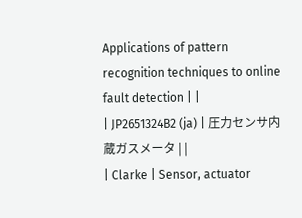Applications of pattern recognition techniques to online fault detection | |
| JP2651324B2 (ja) | 圧力センサ内蔵ガスメータ | |
| Clarke | Sensor, actuator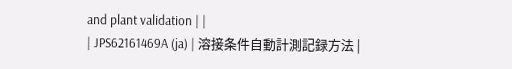and plant validation | |
| JPS62161469A (ja) | 溶接条件自動計測記録方法 |